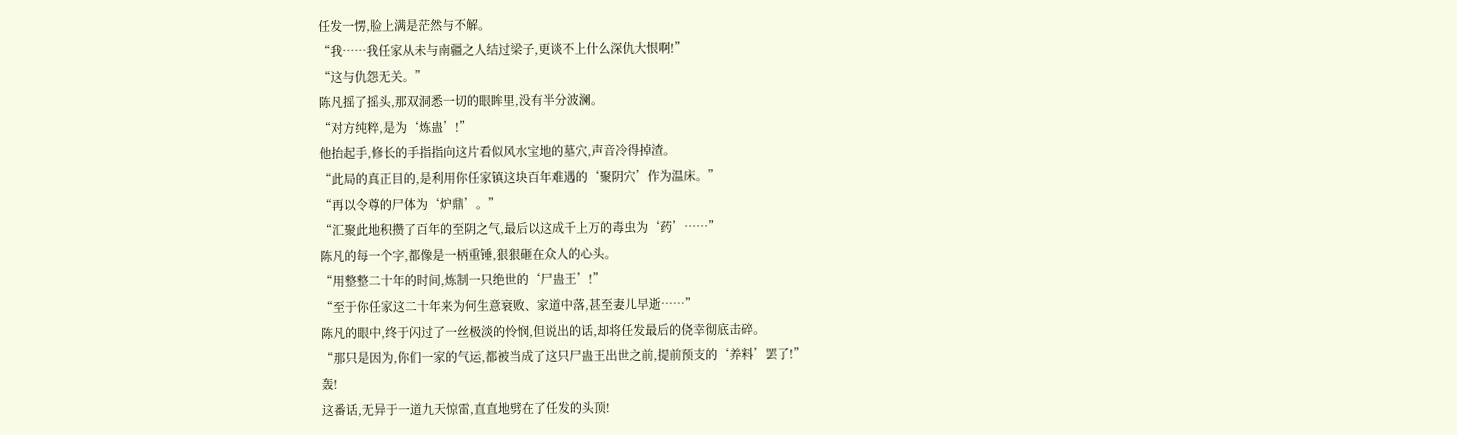任发一愣,脸上满是茫然与不解。
“我……我任家从未与南疆之人结过梁子,更谈不上什么深仇大恨啊!”
“这与仇怨无关。”
陈凡摇了摇头,那双洞悉一切的眼眸里,没有半分波澜。
“对方纯粹,是为‘炼蛊’!”
他抬起手,修长的手指指向这片看似风水宝地的墓穴,声音冷得掉渣。
“此局的真正目的,是利用你任家镇这块百年难遇的‘聚阴穴’作为温床。”
“再以令尊的尸体为‘炉鼎’。”
“汇聚此地积攒了百年的至阴之气,最后以这成千上万的毒虫为‘药’……”
陈凡的每一个字,都像是一柄重锤,狠狠砸在众人的心头。
“用整整二十年的时间,炼制一只绝世的‘尸蛊王’!”
“至于你任家这二十年来为何生意衰败、家道中落,甚至妻儿早逝……”
陈凡的眼中,终于闪过了一丝极淡的怜悯,但说出的话,却将任发最后的侥幸彻底击碎。
“那只是因为,你们一家的气运,都被当成了这只尸蛊王出世之前,提前预支的‘养料’罢了!”
轰!
这番话,无异于一道九天惊雷,直直地劈在了任发的头顶!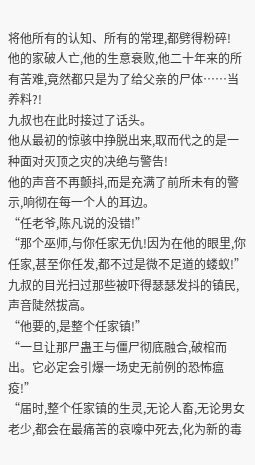将他所有的认知、所有的常理,都劈得粉碎!
他的家破人亡,他的生意衰败,他二十年来的所有苦难,竟然都只是为了给父亲的尸体……当养料?!
九叔也在此时接过了话头。
他从最初的惊骇中挣脱出来,取而代之的是一种面对灭顶之灾的决绝与警告!
他的声音不再颤抖,而是充满了前所未有的警示,响彻在每一个人的耳边。
“任老爷,陈凡说的没错!”
“那个巫师,与你任家无仇!因为在他的眼里,你任家,甚至你任发,都不过是微不足道的蝼蚁!”
九叔的目光扫过那些被吓得瑟瑟发抖的镇民,声音陡然拔高。
“他要的,是整个任家镇!”
“一旦让那尸蛊王与僵尸彻底融合,破棺而出。它必定会引爆一场史无前例的恐怖瘟疫!”
“届时,整个任家镇的生灵,无论人畜,无论男女老少,都会在最痛苦的哀嚎中死去,化为新的毒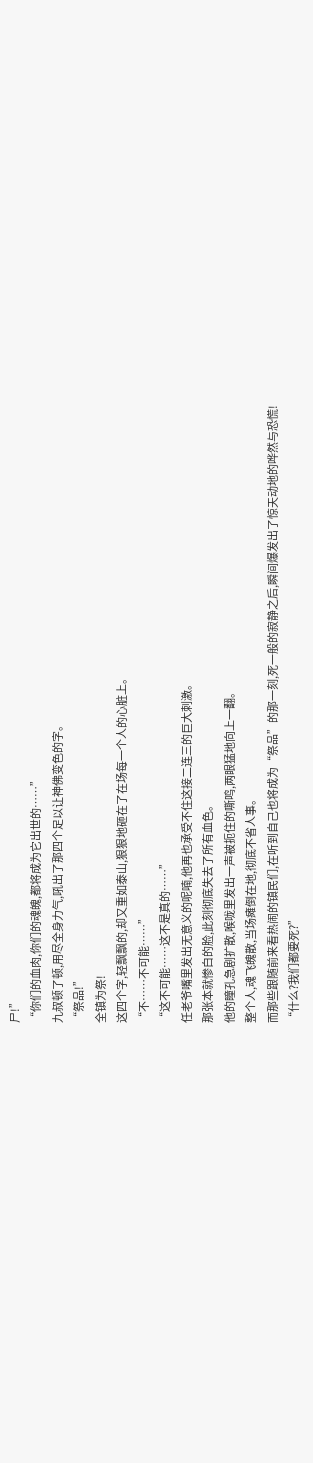尸!”
“你们的血肉,你们的魂魄,都将成为它出世的……”
九叔顿了顿,用尽全身力气,吼出了那四个足以让神佛变色的字。
“祭品!”
全镇为祭!
这四个字,轻飘飘的,却又重如泰山,狠狠地砸在了在场每一个人的心脏上。
“不……不可能……”
“这不可能……这不是真的……”
任老爷嘴里发出无意义的呢喃,他再也承受不住这接二连三的巨大刺激。
那张本就惨白的脸,此刻彻底失去了所有血色。
他的瞳孔急剧扩散,喉咙里发出一声被扼住的嘶鸣,两眼猛地向上一翻。
整个人,魂飞魄散,当场瘫倒在地,彻底不省人事。
而那些跟随前来看热闹的镇民们,在听到自己也将成为“祭品”的那一刻,死一般的寂静之后,瞬间爆发出了惊天动地的哗然与恐慌!
“什么?我们都要死?”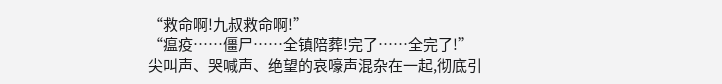“救命啊!九叔救命啊!”
“瘟疫……僵尸……全镇陪葬!完了……全完了!”
尖叫声、哭喊声、绝望的哀嚎声混杂在一起,彻底引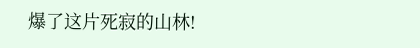爆了这片死寂的山林!